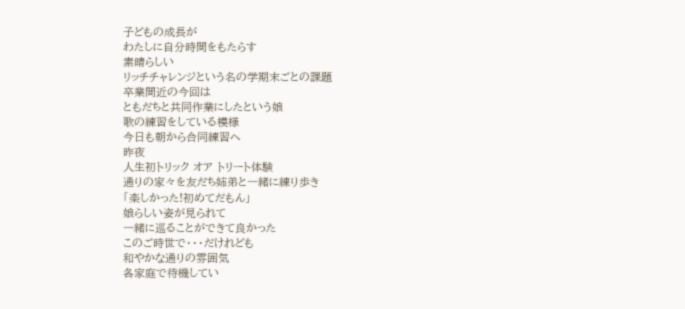子どもの成長が
わたしに自分時間をもたらす
素晴らしい
リッチチャレンジという名の学期末ごとの課題
卒業間近の今回は
ともだちと共同作業にしたという娘
歌の練習をしている模様
今日も朝から合同練習へ
昨夜
人生初トリック オア トリート体験
通りの家々を友だち姉弟と一緒に練り歩き
「楽しかった!初めてだもん」
娘らしい姿が見られて
一緒に巡ることができて良かった
このご時世で・・・だけれども
和やかな通りの雰囲気
各家庭で待機してい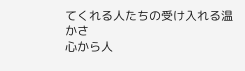てくれる人たちの受け入れる温かさ
心から人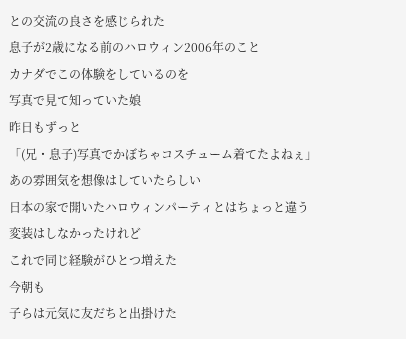との交流の良さを感じられた
息子が2歳になる前のハロウィン2006年のこと
カナダでこの体験をしているのを
写真で見て知っていた娘
昨日もずっと
「(兄・息子)写真でかぼちゃコスチューム着てたよねぇ」
あの雰囲気を想像はしていたらしい
日本の家で開いたハロウィンパーティとはちょっと違う
変装はしなかったけれど
これで同じ経験がひとつ増えた
今朝も
子らは元気に友だちと出掛けた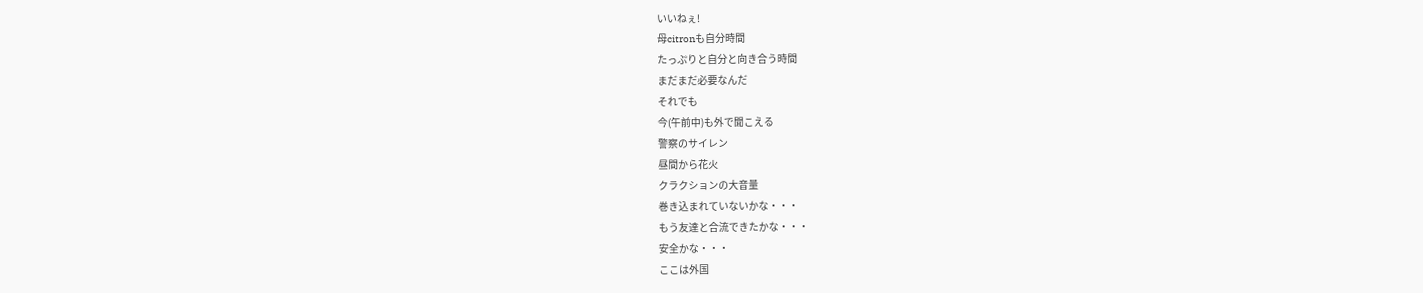いいねぇ!
母citronも自分時間
たっぷりと自分と向き合う時間
まだまだ必要なんだ
それでも
今(午前中)も外で聞こえる
警察のサイレン
昼間から花火
クラクションの大音量
巻き込まれていないかな・・・
もう友達と合流できたかな・・・
安全かな・・・
ここは外国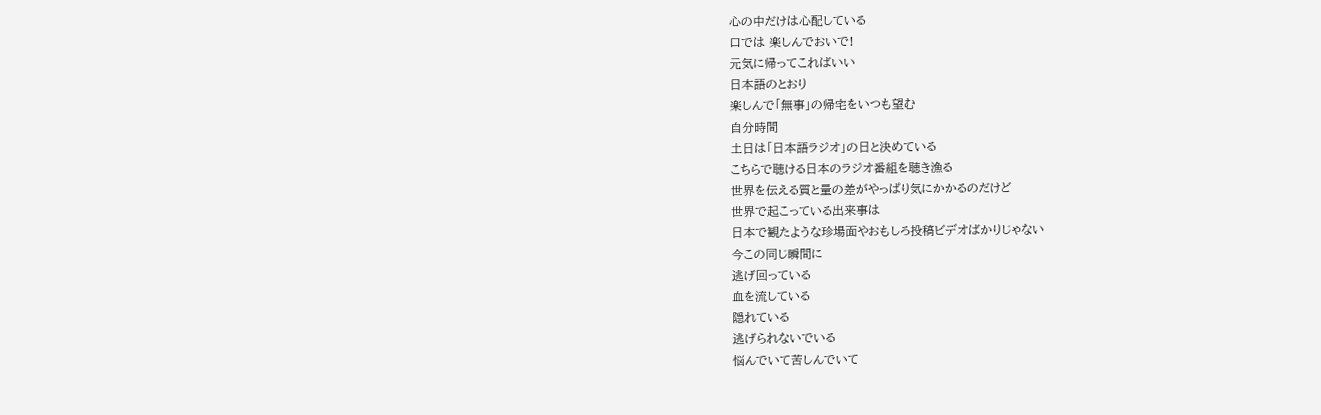心の中だけは心配している
口では 楽しんでおいで!
元気に帰ってこればいい
日本語のとおり
楽しんで「無事」の帰宅をいつも望む
自分時間
土日は「日本語ラジオ」の日と決めている
こちらで聴ける日本のラジオ番組を聴き漁る
世界を伝える質と量の差がやっぱり気にかかるのだけど
世界で起こっている出来事は
日本で観たような珍場面やおもしろ投稿ビデオばかりじゃない
今この同じ瞬間に
逃げ回っている
血を流している
隠れている
逃げられないでいる
悩んでいて苦しんでいて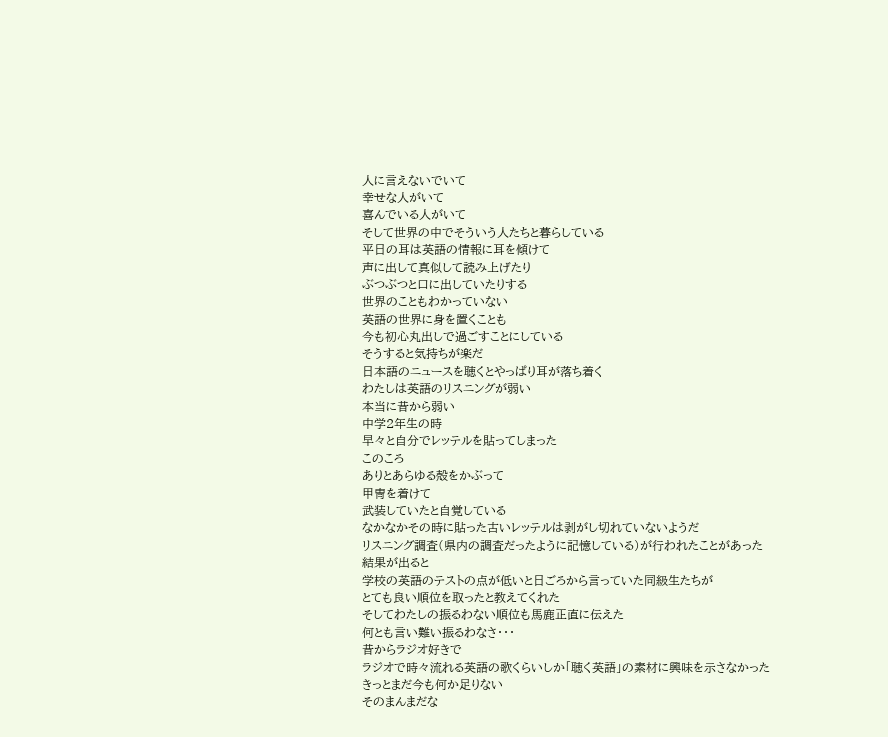人に言えないでいて
幸せな人がいて
喜んでいる人がいて
そして世界の中でそういう人たちと暮らしている
平日の耳は英語の情報に耳を傾けて
声に出して真似して読み上げたり
ぶつぶつと口に出していたりする
世界のこともわかっていない
英語の世界に身を置くことも
今も初心丸出しで過ごすことにしている
そうすると気持ちが楽だ
日本語のニュースを聴くとやっぱり耳が落ち着く
わたしは英語のリスニングが弱い
本当に昔から弱い
中学2年生の時
早々と自分でレッテルを貼ってしまった
このころ
ありとあらゆる殻をかぶって
甲冑を着けて
武装していたと自覚している
なかなかその時に貼った古いレッテルは剥がし切れていないようだ
リスニング調査(県内の調査だったように記憶している)が行われたことがあった
結果が出ると
学校の英語のテストの点が低いと日ごろから言っていた同級生たちが
とても良い順位を取ったと教えてくれた
そしてわたしの振るわない順位も馬鹿正直に伝えた
何とも言い難い振るわなさ・・・
昔からラジオ好きで
ラジオで時々流れる英語の歌くらいしか「聴く英語」の素材に興味を示さなかった
きっとまだ今も何か足りない
そのまんまだな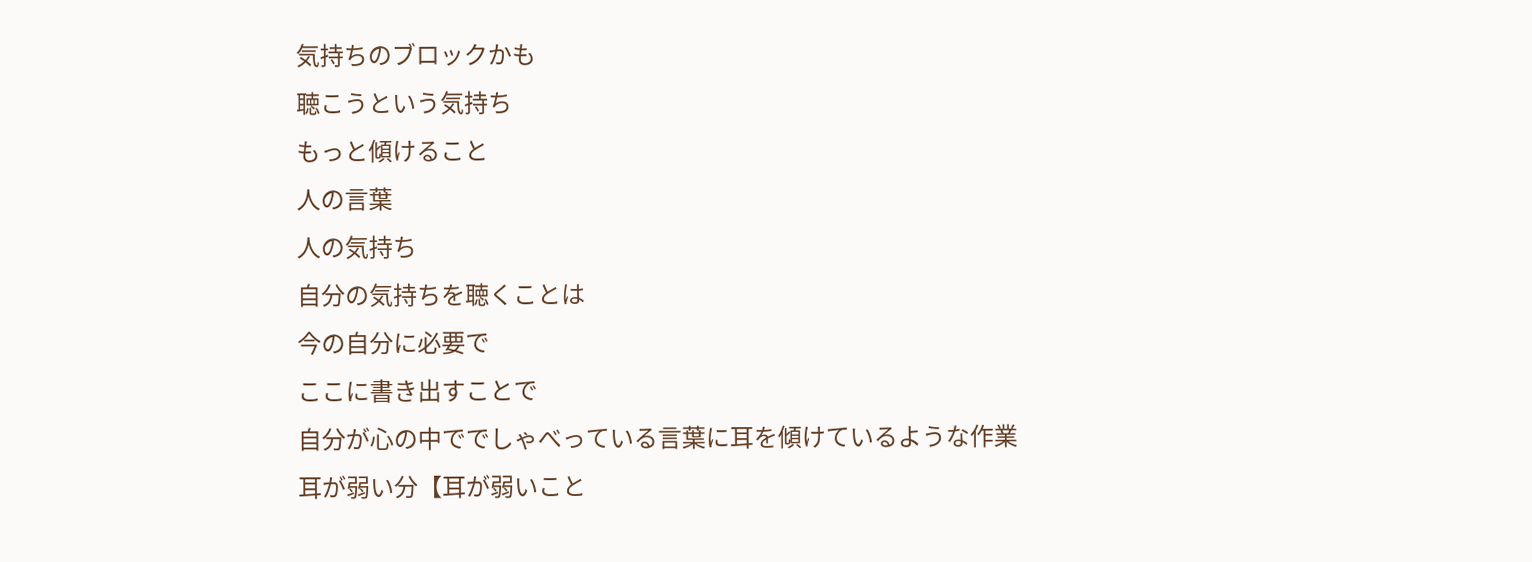気持ちのブロックかも
聴こうという気持ち
もっと傾けること
人の言葉
人の気持ち
自分の気持ちを聴くことは
今の自分に必要で
ここに書き出すことで
自分が心の中ででしゃべっている言葉に耳を傾けているような作業
耳が弱い分【耳が弱いこと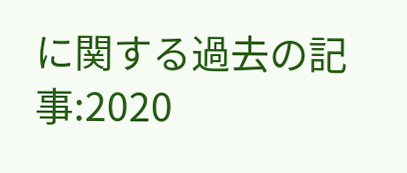に関する過去の記事:2020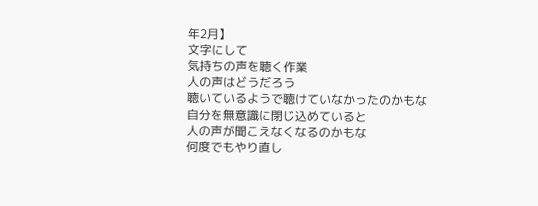年2月】
文字にして
気持ちの声を聴く作業
人の声はどうだろう
聴いているようで聴けていなかったのかもな
自分を無意識に閉じ込めていると
人の声が聞こえなくなるのかもな
何度でもやり直し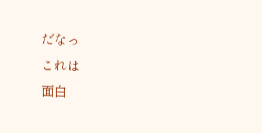だなっ
これは
面白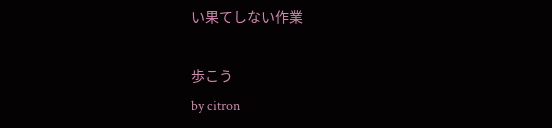い果てしない作業

歩こう
by citron